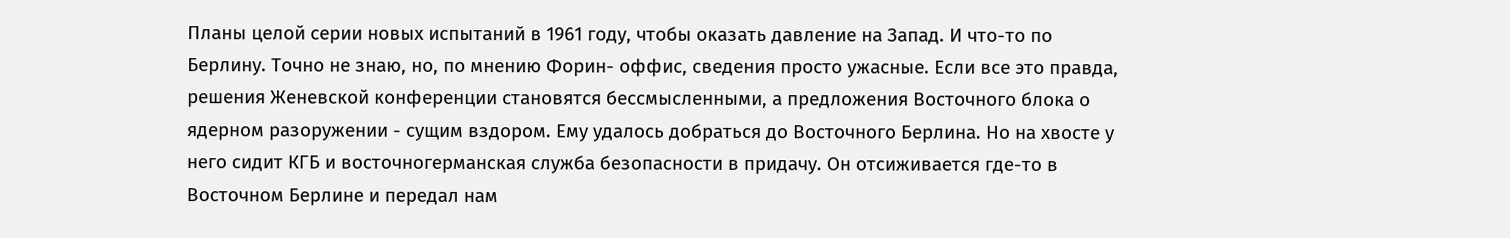Планы целой серии новых испытаний в 1961 году, чтобы оказать давление на Запад. И что-то по Берлину. Точно не знаю, но, по мнению Форин- оффис, сведения просто ужасные. Если все это правда, решения Женевской конференции становятся бессмысленными, а предложения Восточного блока о ядерном разоружении - сущим вздором. Ему удалось добраться до Восточного Берлина. Но на хвосте у него сидит КГБ и восточногерманская служба безопасности в придачу. Он отсиживается где-то в Восточном Берлине и передал нам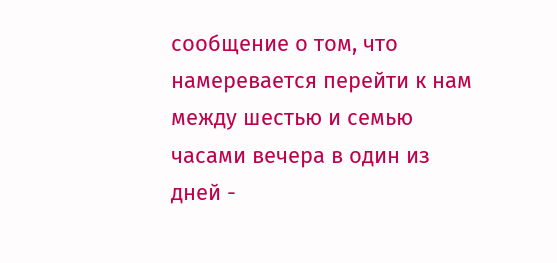сообщение о том, что намеревается перейти к нам между шестью и семью часами вечера в один из дней -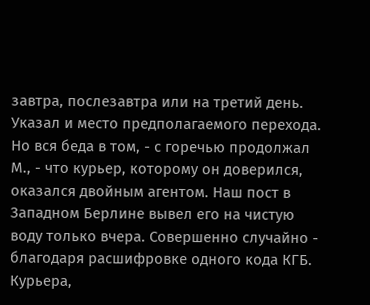завтра, послезавтра или на третий день. Указал и место предполагаемого перехода. Но вся беда в том, - с горечью продолжал М., - что курьер, которому он доверился, оказался двойным агентом. Наш пост в Западном Берлине вывел его на чистую воду только вчера. Совершенно случайно - благодаря расшифровке одного кода КГБ. Курьера,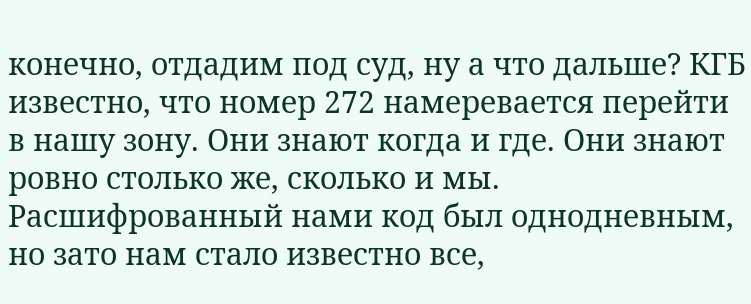конечно, отдадим под суд, ну а что дальше? КГБ известно, что номер 272 намеревается перейти в нашу зону. Они знают когда и где. Они знают ровно столько же, сколько и мы. Расшифрованный нами код был однодневным, но зато нам стало известно все,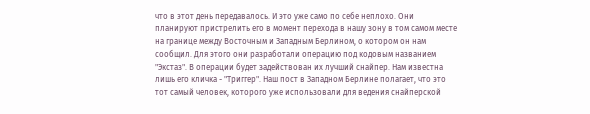что в этот день передавалось. И это уже само по себе неплохо. Они планируют пристрелить его в момент перехода в нашу зону в том самом месте на границе между Восточным и Западным Берлином, о котором он нам сообщил. Для этого они разработали операцию под кодовым названием "Экстаз". В операции будет задействован их лучший снайпер. Нам известна лишь его кличка - "Триггер". Наш пост в Западном Берлине полагает, что это тот самый человек, которого уже использовали для ведения снайперской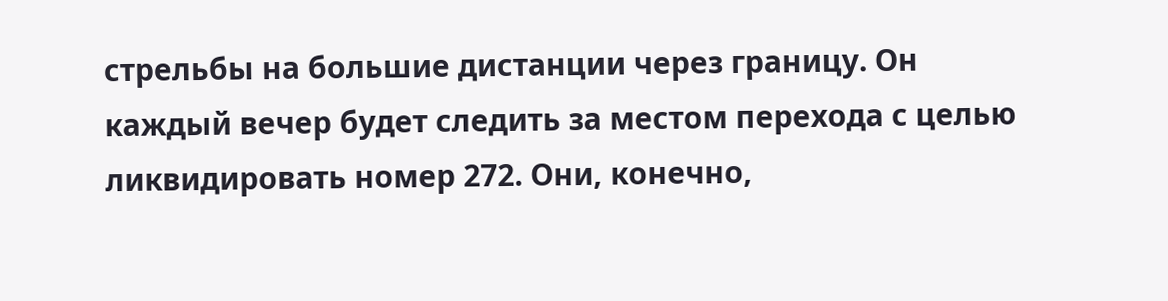стрельбы на большие дистанции через границу. Он каждый вечер будет следить за местом перехода с целью ликвидировать номер 272. Они, конечно,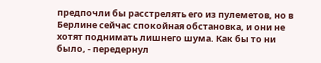предпочли бы расстрелять его из пулеметов, но в Берлине сейчас спокойная обстановка, и они не хотят поднимать лишнего шума. Как бы то ни было, - передернул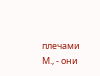плечами М., - они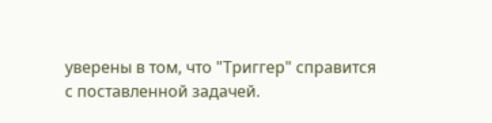уверены в том, что "Триггер" справится с поставленной задачей.